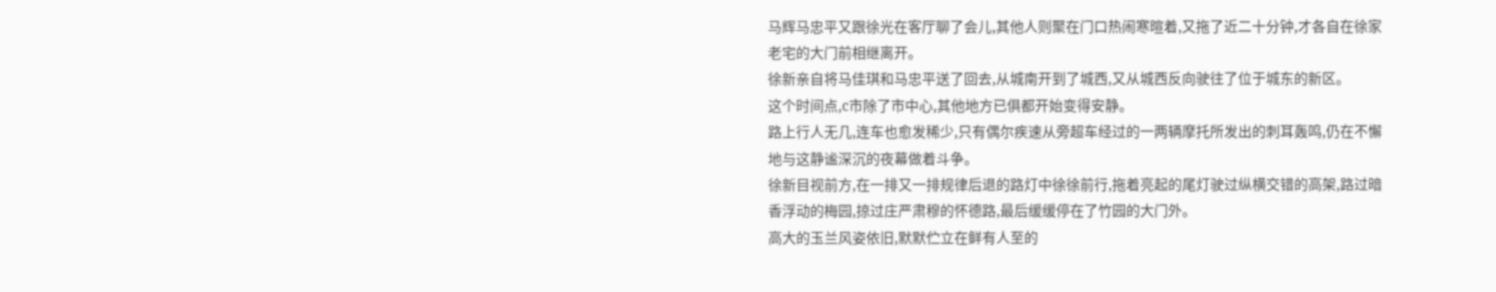马辉马忠平又跟徐光在客厅聊了会儿,其他人则聚在门口热闹寒暄着,又拖了近二十分钟,才各自在徐家老宅的大门前相继离开。
徐新亲自将马佳琪和马忠平送了回去,从城南开到了城西,又从城西反向驶往了位于城东的新区。
这个时间点,c市除了市中心,其他地方已俱都开始变得安静。
路上行人无几,连车也愈发稀少,只有偶尔疾速从旁超车经过的一两辆摩托所发出的刺耳轰鸣,仍在不懈地与这静谧深沉的夜幕做着斗争。
徐新目视前方,在一排又一排规律后退的路灯中徐徐前行,拖着亮起的尾灯驶过纵横交错的高架,路过暗香浮动的梅园,掠过庄严肃穆的怀德路,最后缓缓停在了竹园的大门外。
高大的玉兰风姿依旧,默默伫立在鲜有人至的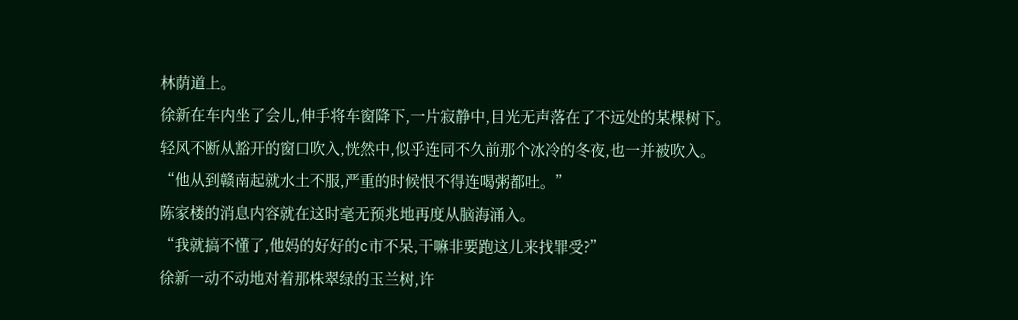林荫道上。
徐新在车内坐了会儿,伸手将车窗降下,一片寂静中,目光无声落在了不远处的某棵树下。
轻风不断从豁开的窗口吹入,恍然中,似乎连同不久前那个冰冷的冬夜,也一并被吹入。
“他从到赣南起就水土不服,严重的时候恨不得连喝粥都吐。”
陈家楼的消息内容就在这时毫无预兆地再度从脑海涌入。
“我就搞不懂了,他妈的好好的c市不呆,干嘛非要跑这儿来找罪受?”
徐新一动不动地对着那株翠绿的玉兰树,许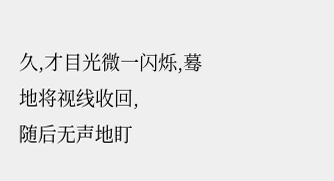久,才目光微一闪烁,蓦地将视线收回,
随后无声地盯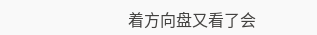着方向盘又看了会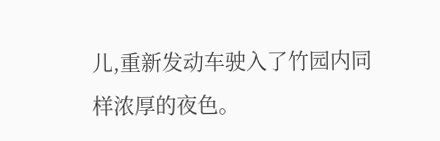儿,重新发动车驶入了竹园内同样浓厚的夜色。